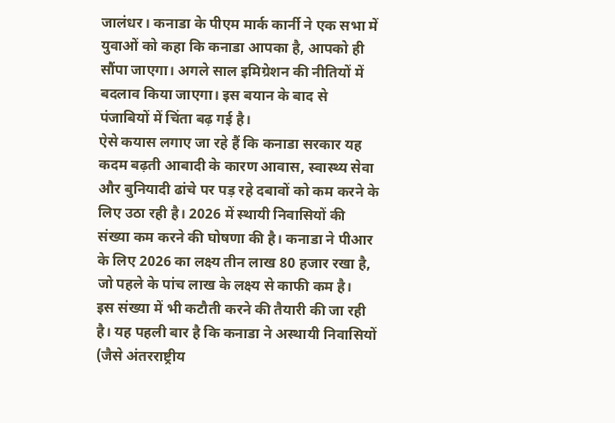जालंधर। कनाडा के पीएम मार्क कार्नी ने एक सभा में युवाओं को कहा कि कनाडा आपका है, आपको ही सौंपा जाएगा। अगले साल इमिग्रेशन की नीतियों में बदलाव किया जाएगा। इस बयान के बाद से पंजाबियों में चिंता बढ़ गई है।
ऐसे कयास लगाए जा रहे हैं कि कनाडा सरकार यह कदम बढ़ती आबादी के कारण आवास, स्वास्थ्य सेवा और बुनियादी ढांचे पर पड़ रहे दबावों को कम करने के लिए उठा रही है। 2026 में स्थायी निवासियों की संख्या कम करने की घोषणा की है। कनाडा ने पीआर के लिए 2026 का लक्ष्य तीन लाख 80 हजार रखा है, जो पहले के पांच लाख के लक्ष्य से काफी कम है।
इस संख्या में भी कटौती करने की तैयारी की जा रही है। यह पहली बार है कि कनाडा ने अस्थायी निवासियों (जैसे अंतरराष्ट्रीय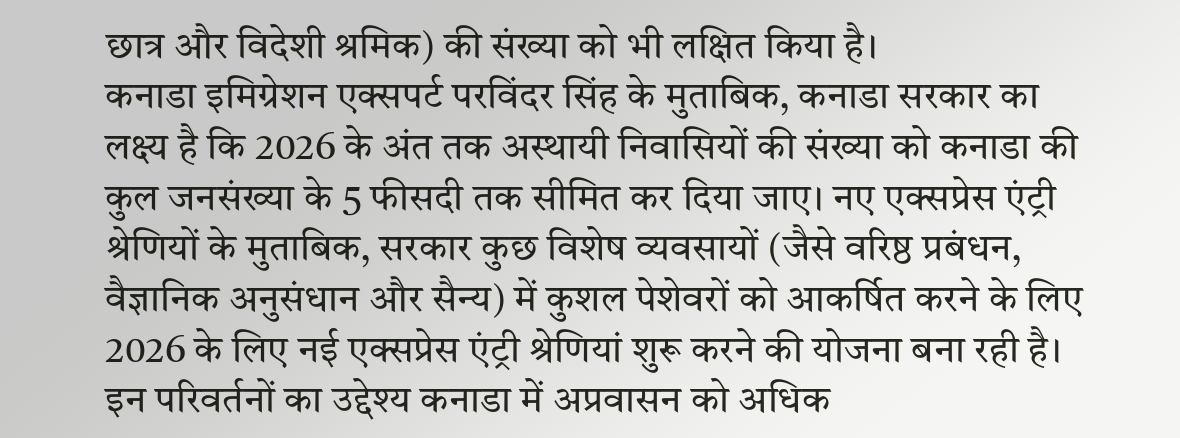छात्र और विदेशी श्रमिक) की संख्या को भी लक्षित किया है।
कनाडा इमिग्रेशन एक्सपर्ट परविंदर सिंह के मुताबिक, कनाडा सरकार का लक्ष्य है कि 2026 के अंत तक अस्थायी निवासियों की संख्या को कनाडा की कुल जनसंख्या के 5 फीसदी तक सीमित कर दिया जाए। नए एक्सप्रेस एंट्री श्रेणियों के मुताबिक, सरकार कुछ विशेष व्यवसायों (जैसे वरिष्ठ प्रबंधन, वैज्ञानिक अनुसंधान और सैन्य) में कुशल पेशेवरों को आकर्षित करने के लिए 2026 के लिए नई एक्सप्रेस एंट्री श्रेणियां शुरू करने की योजना बना रही है। इन परिवर्तनों का उद्देश्य कनाडा में अप्रवासन को अधिक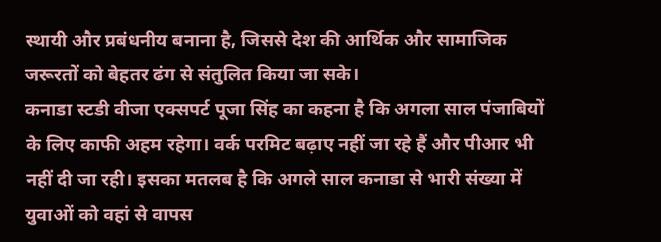स्थायी और प्रबंधनीय बनाना है, जिससे देश की आर्थिक और सामाजिक जरूरतों को बेहतर ढंग से संतुलित किया जा सके।
कनाडा स्टडी वीजा एक्सपर्ट पूजा सिंह का कहना है कि अगला साल पंजाबियों के लिए काफी अहम रहेगा। वर्क परमिट बढ़ाए नहीं जा रहे हैं और पीआर भी नहीं दी जा रही। इसका मतलब है कि अगले साल कनाडा से भारी संख्या में युवाओं को वहां से वापस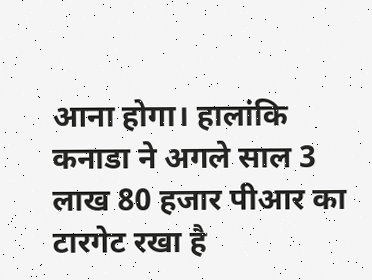आना होगा। हालांकि कनाडा ने अगले साल 3 लाख 80 हजार पीआर का टारगेट रखा है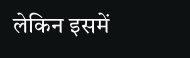लेकिन इसमें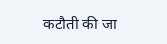कटौती की जा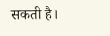सकती है।